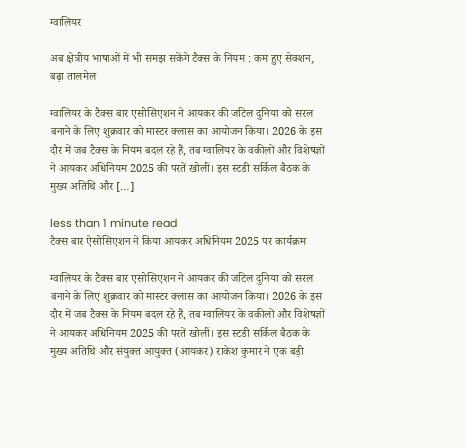ग्वालियर

अब क्षेत्रीय भाषाओं में भी समझ सकेंगे टैक्स के नियम : कम हुए सेक्शन, बढ़ा तालमेल

ग्वालियर के टैक्स बार एसोसिएशन ने आयकर की जटिल दुनिया को सरल बनाने के लिए शुक्रवार को मास्टर क्लास का आयोजन किया। 2026 के इस दौर में जब टैक्स के नियम बदल रहे हैं, तब ग्वालियर के वकीलों और विशेषज्ञों ने आयकर अधिनियम 2025 की परतें खोलीं। इस स्टडी सर्किल बैठक के मुख्य अतिथि और […]

less than 1 minute read
टैक्स बार ऐसोसिएशन ने किया आयकर अधिनियम 2025 पर कार्यक्रम

ग्वालियर के टैक्स बार एसोसिएशन ने आयकर की जटिल दुनिया को सरल बनाने के लिए शुक्रवार को मास्टर क्लास का आयोजन किया। 2026 के इस दौर में जब टैक्स के नियम बदल रहे हैं, तब ग्वालियर के वकीलों और विशेषज्ञों ने आयकर अधिनियम 2025 की परतें खोलीं। इस स्टडी सर्किल बैठक के मुख्य अतिथि और संयुक्त आयुक्त (आयकर) राकेश कुमार ने एक बड़ी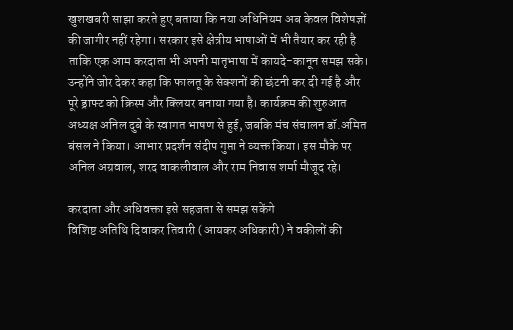खुशखबरी साझा करते हुए बताया कि नया अधिनियम अब केवल विशेषज्ञों की जागीर नहीं रहेगा। सरकार इसे क्षेत्रीय भाषाओं में भी तैयार कर रही है ताकि एक आम करदाता भी अपनी मातृभाषा में कायदे-कानून समझ सके। उन्होंने जोर देकर कहा कि फालतू के सेक्शनों की छंटनी कर दी गई है और पूरे ड्राफ्ट को क्रिस्प और क्लियर बनाया गया है। कार्यक्रम की शुरुआत अध्यक्ष अनिल दुबे के स्वागत भाषण से हुई, जबकि मंच संचालन डॉ.अमित बंसल ने किया। आभार प्रदर्शन संदीप गुप्ता ने व्यक्त किया। इस मौके पर अनिल अग्रवाल, शरद वाकलीवाल और राम निवास शर्मा मौजूद रहे।

करदाता और अधिवक्ता इसे सहजता से समझ सकेंगे
विशिष्ट अतिथि दिवाकर तिवारी (आयकर अधिकारी) ने वकीलों की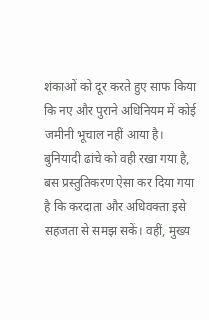शंकाओं को दूर करते हुए साफ किया कि नए और पुराने अधिनियम में कोई जमीनी भूचाल नहीं आया है। बुनियादी ढांचे को वही रखा गया है, बस प्रस्तुतिकरण ऐसा कर दिया गया है कि करदाता और अधिवक्ता इसे सहजता से समझ सकें। वहीं, मुख्य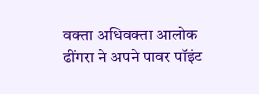वक्ता अधिवक्ता आलोक ढींगरा ने अपने पावर पॉइंट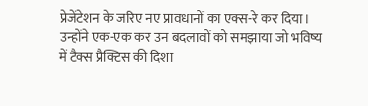प्रेजेंटेशन के जरिए नए प्रावधानों का एक्स-रे कर दिया। उन्होंने एक-एक कर उन बदलावों को समझाया जो भविष्य में टैक्स प्रैक्टिस की दिशा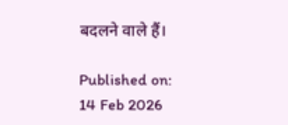बदलने वाले हैं।

Published on:
14 Feb 2026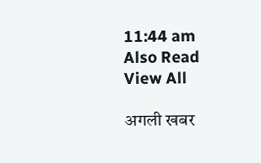11:44 am
Also Read
View All

अगली खबर